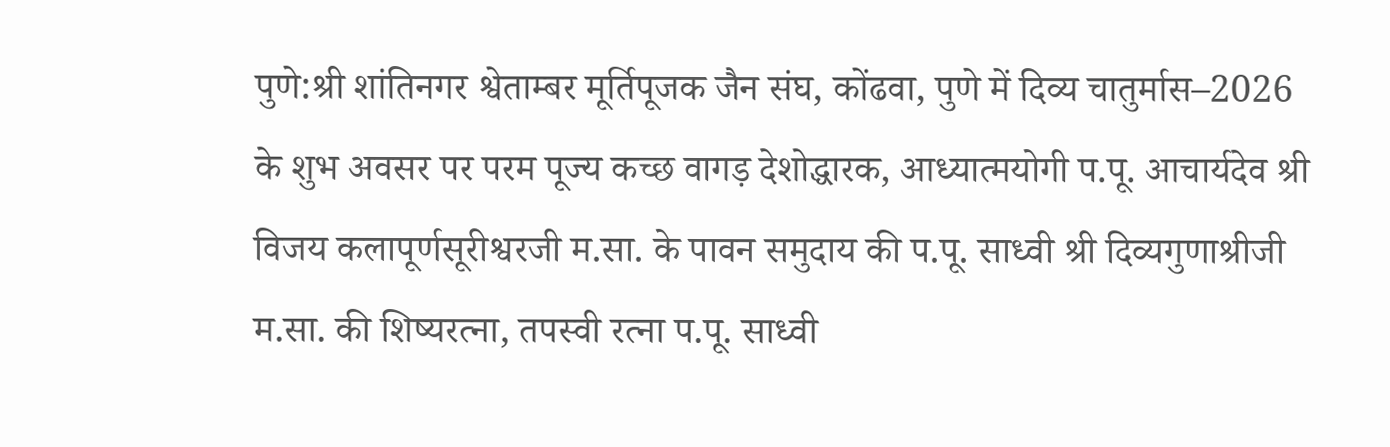पुणे:श्री शांतिनगर श्वेताम्बर मूर्तिपूजक जैन संघ, कोंढवा, पुणे में दिव्य चातुर्मास–2026 के शुभ अवसर पर परम पूज्य कच्छ वागड़ देशोद्धारक, आध्यात्मयोगी प.पू. आचार्यदेव श्री विजय कलापूर्णसूरीश्वरजी म.सा. के पावन समुदाय की प.पू. साध्वी श्री दिव्यगुणाश्रीजी म.सा. की शिष्यरत्ना, तपस्वी रत्ना प.पू. साध्वी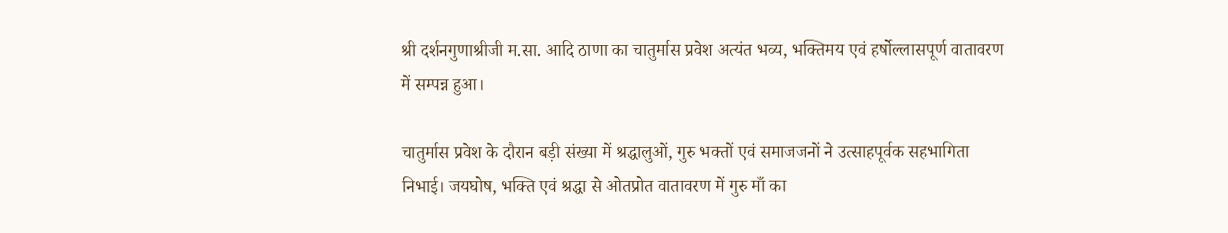श्री दर्शनगुणाश्रीजी म.सा. आदि ठाणा का चातुर्मास प्रवेश अत्यंत भव्य, भक्तिमय एवं हर्षोल्लासपूर्ण वातावरण में सम्पन्न हुआ।

चातुर्मास प्रवेश के दौरान बड़ी संख्या में श्रद्धालुओं, गुरु भक्तों एवं समाजजनों ने उत्साहपूर्वक सहभागिता निभाई। जयघोष, भक्ति एवं श्रद्धा से ओतप्रोत वातावरण में गुरु माँ का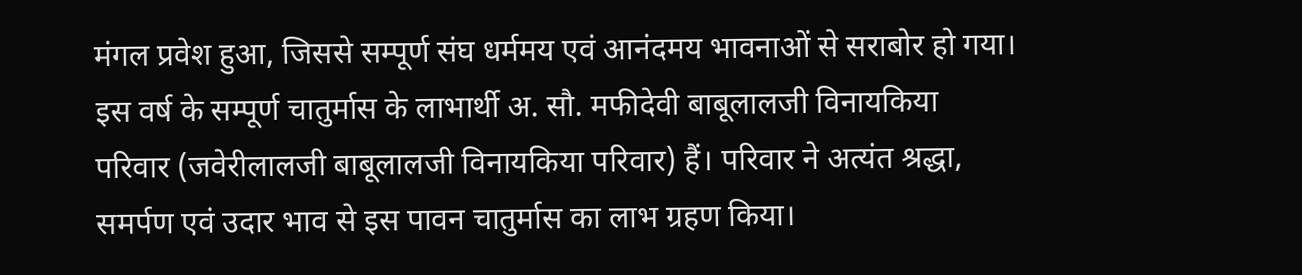मंगल प्रवेश हुआ, जिससे सम्पूर्ण संघ धर्ममय एवं आनंदमय भावनाओं से सराबोर हो गया।
इस वर्ष के सम्पूर्ण चातुर्मास के लाभार्थी अ. सौ. मफीदेवी बाबूलालजी विनायकिया परिवार (जवेरीलालजी बाबूलालजी विनायकिया परिवार) हैं। परिवार ने अत्यंत श्रद्धा, समर्पण एवं उदार भाव से इस पावन चातुर्मास का लाभ ग्रहण किया।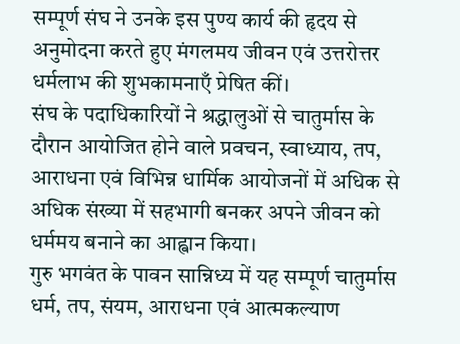सम्पूर्ण संघ ने उनके इस पुण्य कार्य की हृदय से अनुमोदना करते हुए मंगलमय जीवन एवं उत्तरोत्तर धर्मलाभ की शुभकामनाएँ प्रेषित कीं।
संघ के पदाधिकारियों ने श्रद्धालुओं से चातुर्मास के दौरान आयोजित होने वाले प्रवचन, स्वाध्याय, तप, आराधना एवं विभिन्न धार्मिक आयोजनों में अधिक से अधिक संख्या में सहभागी बनकर अपने जीवन को धर्ममय बनाने का आह्वान किया।
गुरु भगवंत के पावन सान्निध्य में यह सम्पूर्ण चातुर्मास धर्म, तप, संयम, आराधना एवं आत्मकल्याण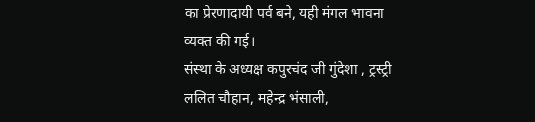का प्रेरणादायी पर्व बने, यही मंगल भावना व्यक्त की गई।
संस्था के अध्यक्ष कपुरचंद जी गुंदेशा , ट्रस्ट्री ललित चौहान, महेन्द्र भंसाली,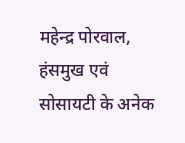महेन्द्र पोरवाल, हंसमुख एवं सोसायटी के अनेक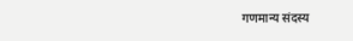गणमान्य संदस्य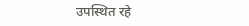उपस्थित रहे